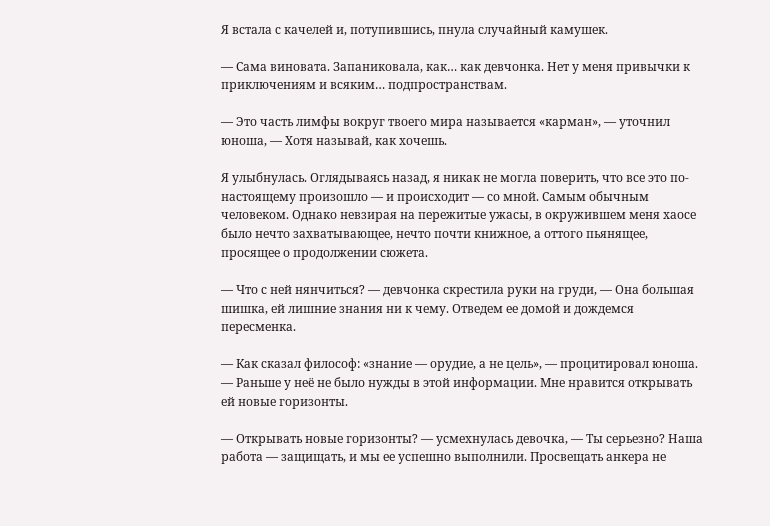Я встала с качелей и, потупившись, пнула случайный камушек.

— Сама виновата. Запаниковала, как… как девчонка. Нет у меня привычки к приключениям и всяким… подпространствам.

— Это часть лимфы вокруг твоего мира называется «карман», — уточнил юноша, — Хотя называй, как хочешь.

Я улыбнулась. Оглядываясь назад, я никак не могла поверить, что все это по-настоящему произошло — и происходит — со мной. Самым обычным человеком. Однако невзирая на пережитые ужасы, в окружившем меня хаосе было нечто захватывающее, нечто почти книжное, а оттого пьянящее, просящее о продолжении сюжета.

— Что с ней нянчиться? — девчонка скрестила руки на груди, — Она большая шишка, ей лишние знания ни к чему. Отведем ее домой и дождемся пересменка.

— Как сказал философ: «знание — орудие, а не цель», — процитировал юноша. — Раньше у неё не было нужды в этой информации. Мне нравится открывать ей новые горизонты.

— Открывать новые горизонты? — усмехнулась девочка, — Ты серьезно? Наша работа — защищать, и мы ее успешно выполнили. Просвещать анкера не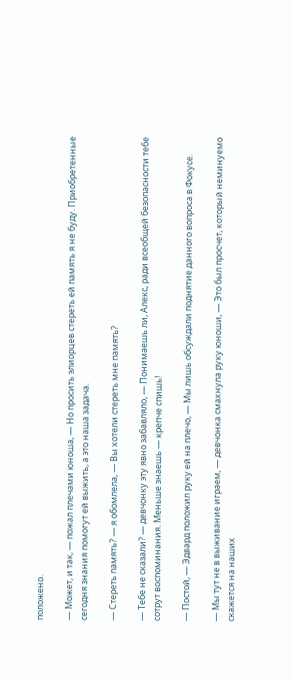положено.

— Может, и так, — пожал плечами юноша, — Но просить элиорцев стереть ей память я не буду. Приобретенные сегодня знания помогут ей выжить, а это наша задача.

— Стереть память? — я обомлела, — Вы хотели стереть мне память?

— Тебе не сказали? — девчонку эту явно забавляло, — Понимаешь ли, Алекс, ради всеобщей безопасности тебе сотрут воспоминания. Меньше знаешь — крепче спишь!

— Постой, — Эдвард положил руку ей на плечо, — Мы лишь обсуждали поднятие данного вопроса в Фокусе.

— Мы тут не в выживание играем, — девчонка смахнула руку юноши, — Это был просчет, который неминуемо скажется на наших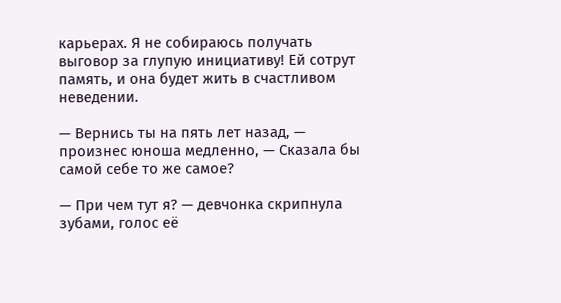карьерах. Я не собираюсь получать выговор за глупую инициативу! Ей сотрут память, и она будет жить в счастливом неведении.

— Вернись ты на пять лет назад, — произнес юноша медленно, — Сказала бы самой себе то же самое?

— При чем тут я? — девчонка скрипнула зубами, голос её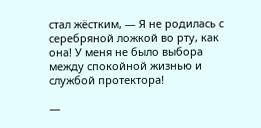стал жёстким, — Я не родилась с серебряной ложкой во рту, как она! У меня не было выбора между спокойной жизнью и службой протектора!

—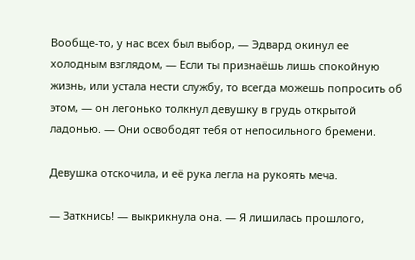Вообще-то, у нас всех был выбор, — Эдвард окинул ее холодным взглядом, — Если ты признаёшь лишь спокойную жизнь, или устала нести службу, то всегда можешь попросить об этом, — он легонько толкнул девушку в грудь открытой ладонью. — Они освободят тебя от непосильного бремени.

Девушка отскочила, и её рука легла на рукоять меча.

— Заткнись! — выкрикнула она. — Я лишилась прошлого,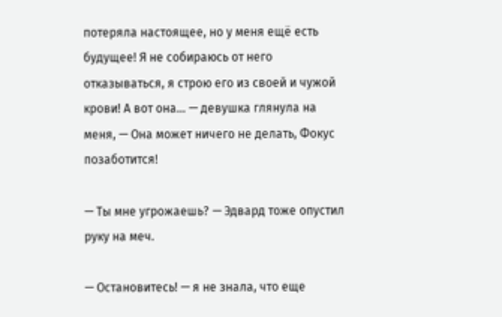потеряла настоящее, но у меня ещё есть будущее! Я не собираюсь от него отказываться, я строю его из своей и чужой крови! А вот она… — девушка глянула на меня, — Она может ничего не делать, Фокус позаботится!

— Ты мне угрожаешь? — Эдвард тоже опустил руку на меч.

— Остановитесь! — я не знала, что еще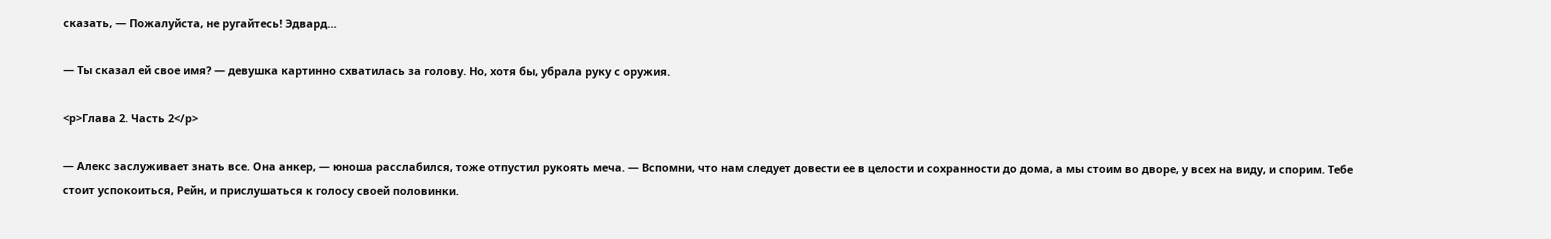сказать, — Пожалуйста, не ругайтесь! Эдвард…

— Ты сказал ей свое имя? — девушка картинно схватилась за голову. Но, хотя бы, убрала руку с оружия.

<p>Глава 2. Часть 2</p>

— Алекс заслуживает знать все. Она анкер, — юноша расслабился, тоже отпустил рукоять меча. — Вспомни, что нам следует довести ее в целости и сохранности до дома, а мы стоим во дворе, у всех на виду, и спорим. Тебе стоит успокоиться, Рейн, и прислушаться к голосу своей половинки.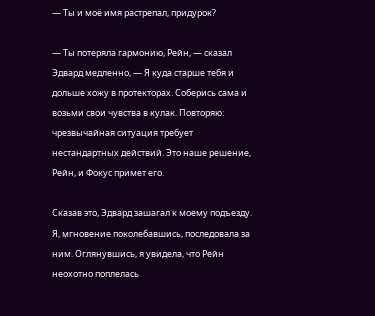— Ты и моё имя растрепал, придурок?

— Ты потеряла гармонию, Рейн, — сказал Эдвард медленно, — Я куда старше тебя и дольше хожу в протекторах. Соберись сама и возьми свои чувства в кулак. Повторяю: чрезвычайная ситуация требует нестандартных действий. Это наше решение, Рейн, и Фокус примет его.

Сказав это, Эдвард зашагал к моему подъезду. Я, мгновение поколебавшись, последовала за ним. Оглянувшись, я увидела, что Рейн неохотно поплелась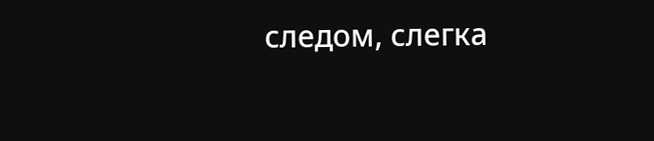следом, слегка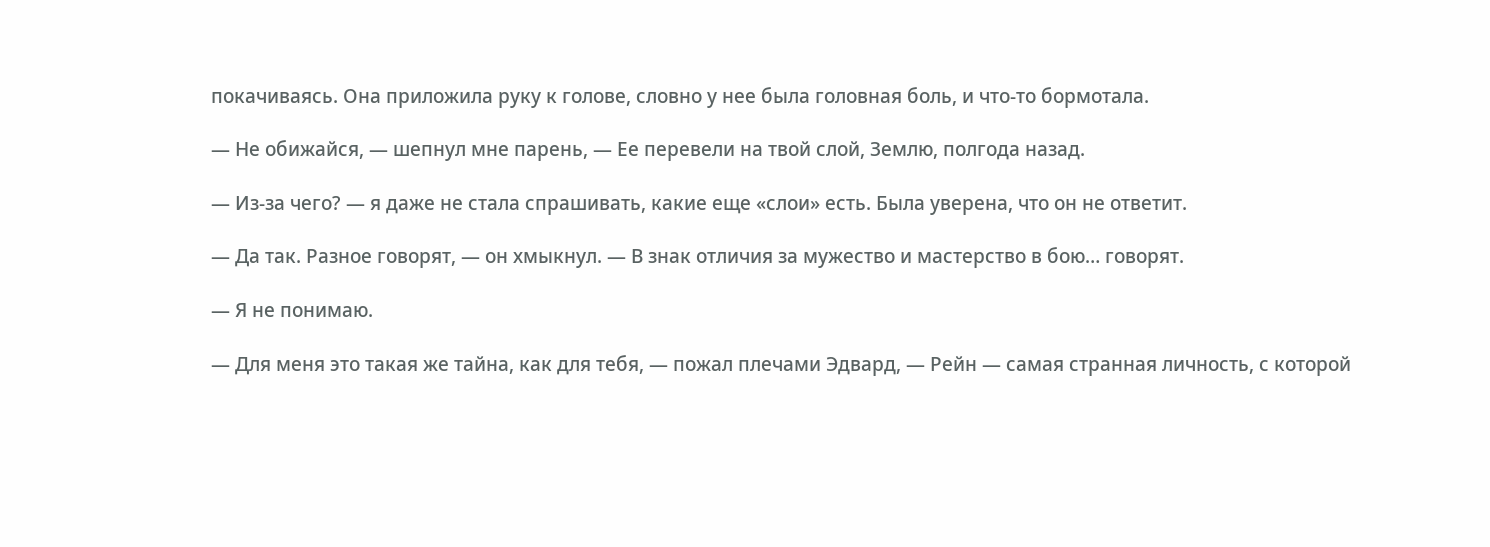покачиваясь. Она приложила руку к голове, словно у нее была головная боль, и что-то бормотала.

— Не обижайся, — шепнул мне парень, — Ее перевели на твой слой, Землю, полгода назад.

— Из-за чего? — я даже не стала спрашивать, какие еще «слои» есть. Была уверена, что он не ответит.

— Да так. Разное говорят, — он хмыкнул. — В знак отличия за мужество и мастерство в бою… говорят.

— Я не понимаю.

— Для меня это такая же тайна, как для тебя, — пожал плечами Эдвард, — Рейн — самая странная личность, с которой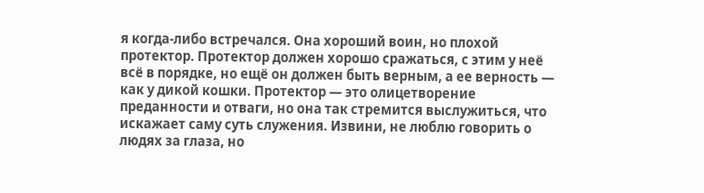я когда-либо встречался. Она хороший воин, но плохой протектор. Протектор должен хорошо сражаться, с этим у неё всё в порядке, но ещё он должен быть верным, а ее верность — как у дикой кошки. Протектор — это олицетворение преданности и отваги, но она так стремится выслужиться, что искажает саму суть служения. Извини, не люблю говорить о людях за глаза, но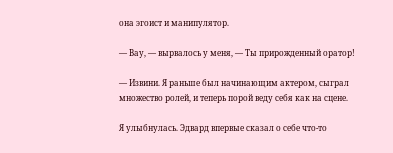она эгоист и манипулятор.

— Вау, — вырвалось у меня, — Ты прирожденный оратор!

— Извини. Я раньше был начинающим актером, сыграл множество ролей, и теперь порой веду себя как на сцене.

Я улыбнулась. Эдвард впервые сказал о себе что-то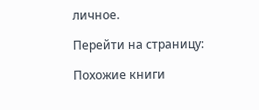личное.

Перейти на страницу:

Похожие книги